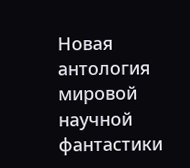Новая антология мировой научной фантастики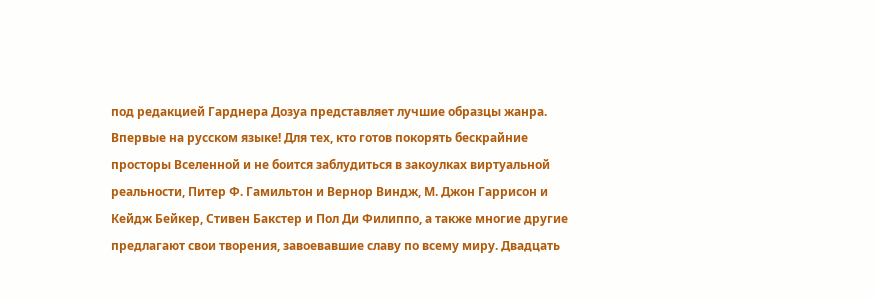под редакцией Гарднера Дозуа представляет лучшие образцы жанра. Впервые на русском языке! Для тех, кто готов покорять бескрайние просторы Вселенной и не боится заблудиться в закоулках виртуальной реальности, Питер Ф. Гамильтон и Вернор Виндж, М. Джон Гаррисон и Кейдж Бейкер, Стивен Бакстер и Пол Ди Филиппо, а также многие другие предлагают свои творения, завоевавшие славу по всему миру. Двадцать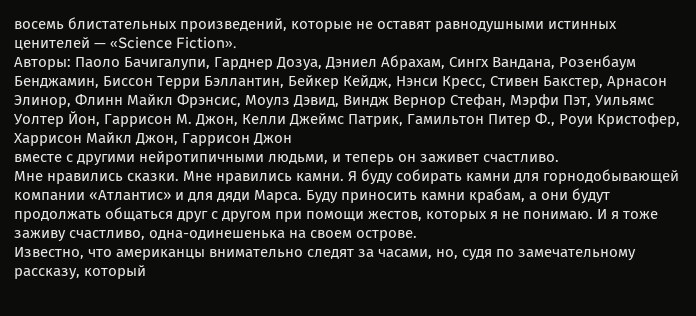восемь блистательных произведений, которые не оставят равнодушными истинных ценителей — «Science Fiction».
Авторы: Паоло Бачигалупи, Гарднер Дозуа, Дэниел Абрахам, Сингх Вандана, Розенбаум Бенджамин, Биссон Терри Бэллантин, Бейкер Кейдж, Нэнси Кресс, Стивен Бакстер, Арнасон Элинор, Флинн Майкл Фрэнсис, Моулз Дэвид, Виндж Вернор Стефан, Мэрфи Пэт, Уильямс Уолтер Йон, Гаррисон М. Джон, Келли Джеймс Патрик, Гамильтон Питер Ф., Роуи Кристофер, Харрисон Майкл Джон, Гаррисон Джон
вместе с другими нейротипичными людьми, и теперь он заживет счастливо.
Мне нравились сказки. Мне нравились камни. Я буду собирать камни для горнодобывающей компании «Атлантис» и для дяди Марса. Буду приносить камни крабам, а они будут продолжать общаться друг с другом при помощи жестов, которых я не понимаю. И я тоже заживу счастливо, одна-одинешенька на своем острове.
Известно, что американцы внимательно следят за часами, но, судя по замечательному рассказу, который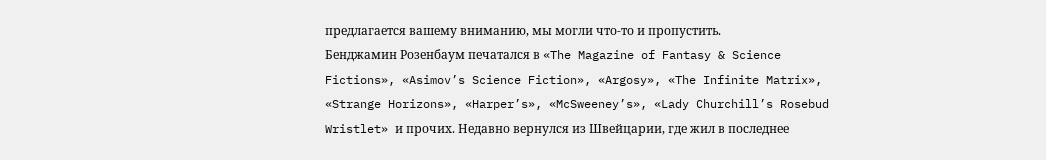предлагается вашему вниманию, мы могли что-то и пропустить.
Бенджамин Розенбаум печатался в «The Magazine of Fantasy & Science Fictions», «Asimov’s Science Fiction», «Argosy», «The Infinite Matrix», «Strange Horizons», «Harper’s», «McSweeney’s», «Lady Churchill’s Rosebud Wristlet» и прочих. Недавно вернулся из Швейцарии, где жил в последнее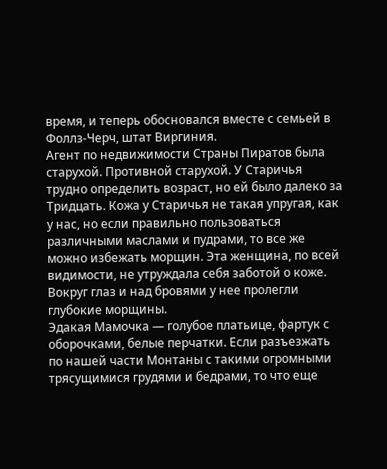время, и теперь обосновался вместе с семьей в Фоллз-Черч, штат Виргиния.
Агент по недвижимости Страны Пиратов была старухой. Противной старухой. У Старичья трудно определить возраст, но ей было далеко за Тридцать. Кожа у Старичья не такая упругая, как у нас, но если правильно пользоваться различными маслами и пудрами, то все же можно избежать морщин. Эта женщина, по всей видимости, не утруждала себя заботой о коже. Вокруг глаз и над бровями у нее пролегли глубокие морщины.
Эдакая Мамочка — голубое платьице, фартук с оборочками, белые перчатки. Если разъезжать по нашей части Монтаны с такими огромными трясущимися грудями и бедрами, то что еще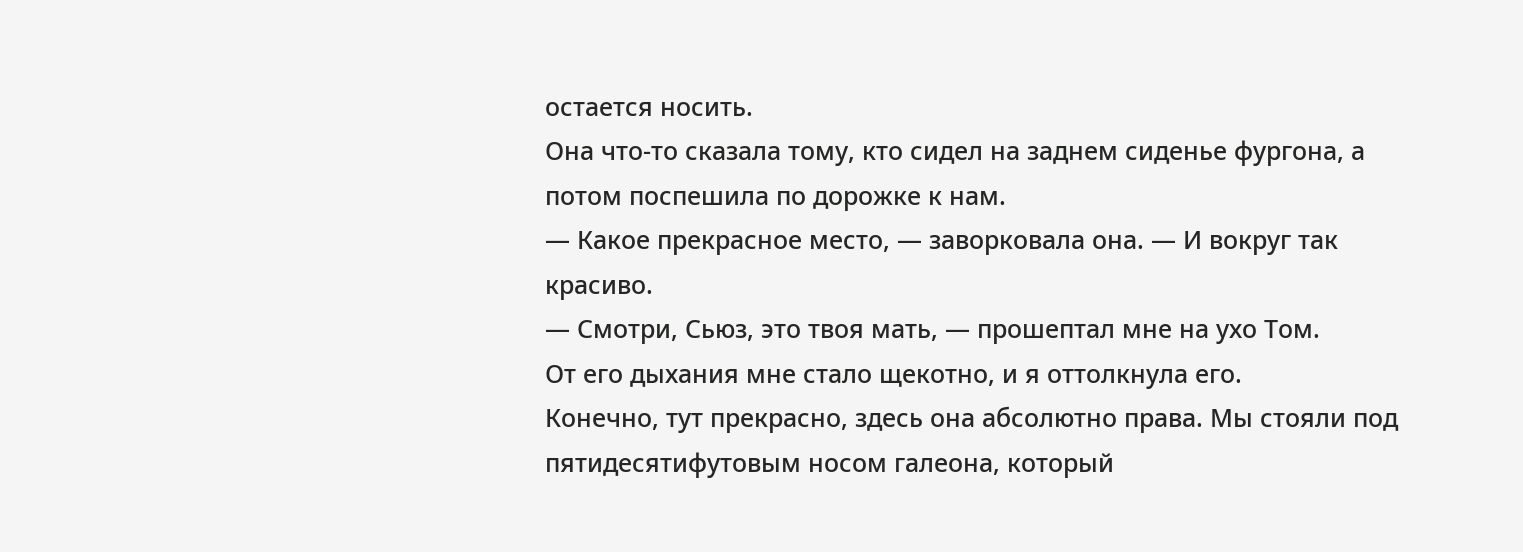остается носить.
Она что-то сказала тому, кто сидел на заднем сиденье фургона, а потом поспешила по дорожке к нам.
— Какое прекрасное место, — заворковала она. — И вокруг так красиво.
— Смотри, Сьюз, это твоя мать, — прошептал мне на ухо Том.
От его дыхания мне стало щекотно, и я оттолкнула его.
Конечно, тут прекрасно, здесь она абсолютно права. Мы стояли под пятидесятифутовым носом галеона, который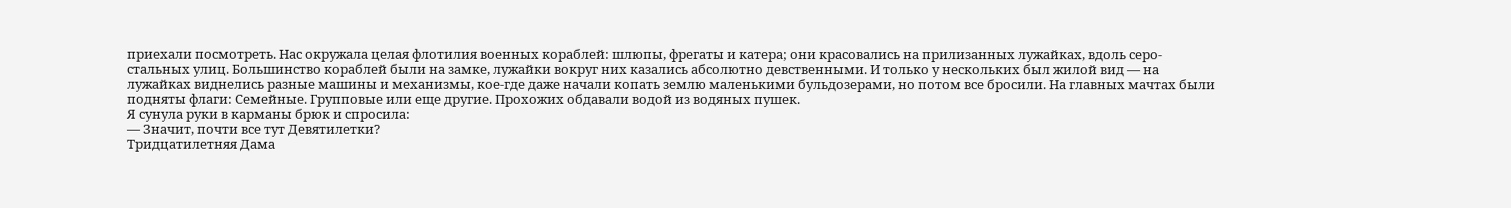приехали посмотреть. Нас окружала целая флотилия военных кораблей: шлюпы, фрегаты и катера; они красовались на прилизанных лужайках, вдоль серо-стальных улиц. Большинство кораблей были на замке, лужайки вокруг них казались абсолютно девственными. И только у нескольких был жилой вид — на лужайках виднелись разные машины и механизмы, кое-где даже начали копать землю маленькими бульдозерами, но потом все бросили. На главных мачтах были подняты флаги: Семейные. Групповые или еще другие. Прохожих обдавали водой из водяных пушек.
Я сунула руки в карманы брюк и спросила:
— Значит, почти все тут Девятилетки?
Тридцатилетняя Дама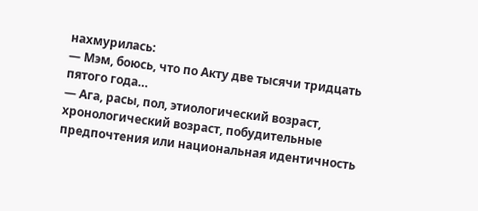нахмурилась:
— Мэм, боюсь, что по Акту две тысячи тридцать пятого года…
— Ага, расы, пол, этиологический возраст, хронологический возраст, побудительные предпочтения или национальная идентичность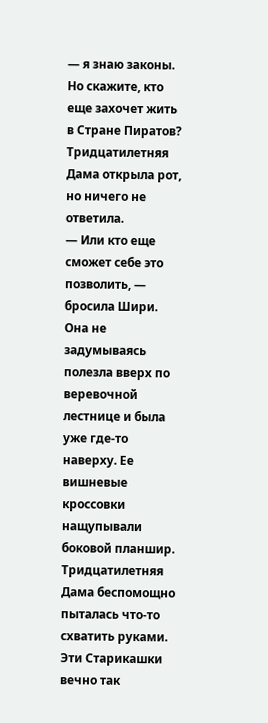— я знаю законы. Но скажите, кто еще захочет жить в Стране Пиратов?
Тридцатилетняя Дама открыла рот, но ничего не ответила.
— Или кто еще сможет себе это позволить, — бросила Шири.
Она не задумываясь полезла вверх по веревочной лестнице и была уже где-то наверху. Ее вишневые кроссовки нащупывали боковой планшир. Тридцатилетняя Дама беспомощно пыталась что-то схватить руками. Эти Старикашки вечно так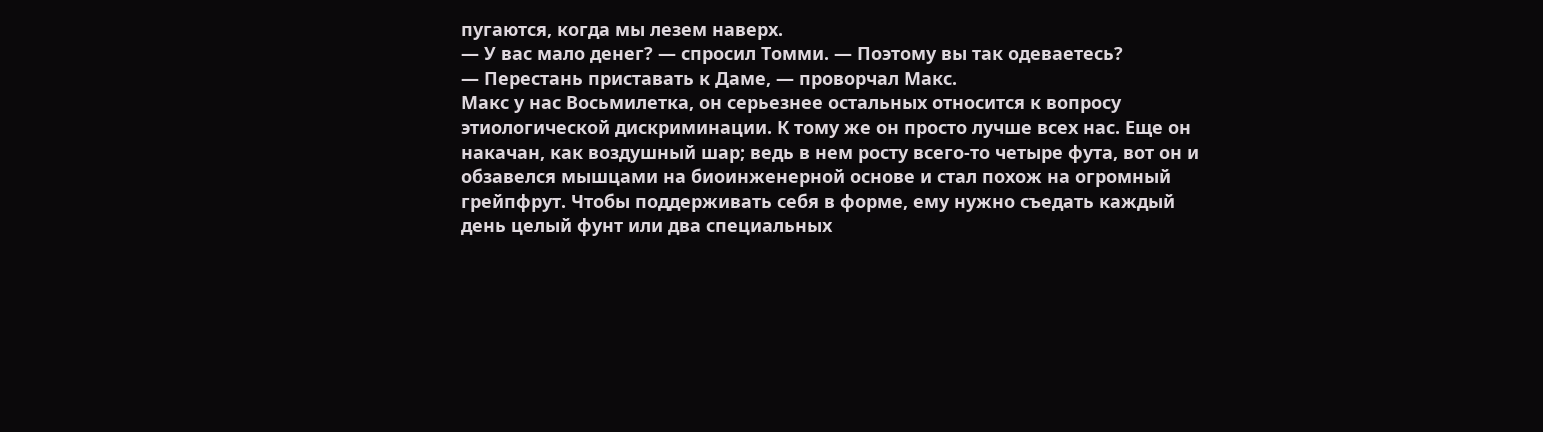пугаются, когда мы лезем наверх.
— У вас мало денег? — спросил Томми. — Поэтому вы так одеваетесь?
— Перестань приставать к Даме, — проворчал Макс.
Макс у нас Восьмилетка, он серьезнее остальных относится к вопросу этиологической дискриминации. К тому же он просто лучше всех нас. Еще он накачан, как воздушный шар; ведь в нем росту всего-то четыре фута, вот он и обзавелся мышцами на биоинженерной основе и стал похож на огромный грейпфрут. Чтобы поддерживать себя в форме, ему нужно съедать каждый день целый фунт или два специальных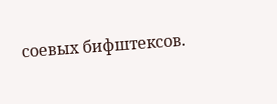соевых бифштексов.